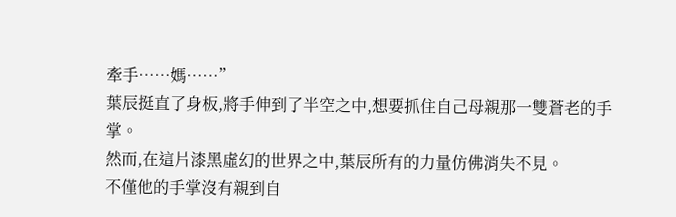牽手……媽……”
葉辰挺直了身板,將手伸到了半空之中,想要抓住自己母親那一雙蒼老的手掌。
然而,在這片漆黑虛幻的世界之中,葉辰所有的力量仿佛消失不見。
不僅他的手掌沒有親到自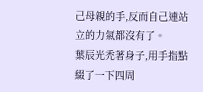己母親的手,反而自己連站立的力氣都沒有了。
葉辰光禿著身子,用手指點綴了一下四周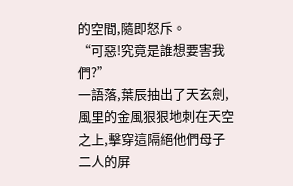的空間,隨即怒斥。
“可惡!究竟是誰想要害我們?”
一語落,葉辰抽出了天玄劍,風里的金風狠狠地刺在天空之上,擊穿這隔絕他們母子二人的屏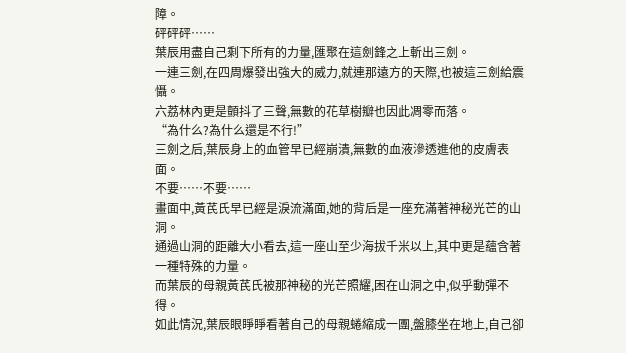障。
砰砰砰……
葉辰用盡自己剩下所有的力量,匯聚在這劍鋒之上斬出三劍。
一連三劍,在四周爆發出強大的威力,就連那遠方的天際,也被這三劍給震懾。
六荔林內更是顫抖了三聲,無數的花草樹瓣也因此凋零而落。
“為什么?為什么還是不行!”
三劍之后,葉辰身上的血管早已經崩潰,無數的血液滲透進他的皮膚表面。
不要……不要……
畫面中,黃芪氏早已經是淚流滿面,她的背后是一座充滿著神秘光芒的山洞。
通過山洞的距離大小看去,這一座山至少海拔千米以上,其中更是蘊含著一種特殊的力量。
而葉辰的母親黃芪氏被那神秘的光芒照耀,困在山洞之中,似乎動彈不得。
如此情況,葉辰眼睜睜看著自己的母親蜷縮成一團,盤膝坐在地上,自己卻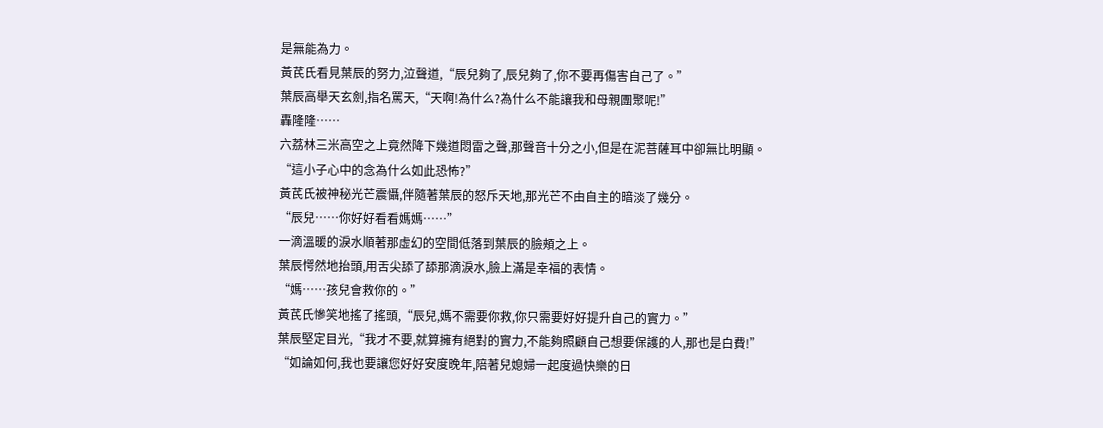是無能為力。
黃芪氏看見葉辰的努力,泣聲道,“辰兒夠了,辰兒夠了,你不要再傷害自己了。”
葉辰高舉天玄劍,指名罵天,“天啊!為什么?為什么不能讓我和母親團聚呢!”
轟隆隆……
六荔林三米高空之上竟然降下幾道悶雷之聲,那聲音十分之小,但是在泥菩薩耳中卻無比明顯。
“這小子心中的念為什么如此恐怖?”
黃芪氏被神秘光芒震懾,伴隨著葉辰的怒斥天地,那光芒不由自主的暗淡了幾分。
“辰兒……你好好看看媽媽……”
一滴溫暖的淚水順著那虛幻的空間低落到葉辰的臉頰之上。
葉辰愕然地抬頭,用舌尖舔了舔那滴淚水,臉上滿是幸福的表情。
“媽……孩兒會救你的。”
黃芪氏慘笑地搖了搖頭,“辰兒,媽不需要你救,你只需要好好提升自己的實力。”
葉辰堅定目光,“我才不要,就算擁有絕對的實力,不能夠照顧自己想要保護的人,那也是白費!”
“如論如何,我也要讓您好好安度晚年,陪著兒媳婦一起度過快樂的日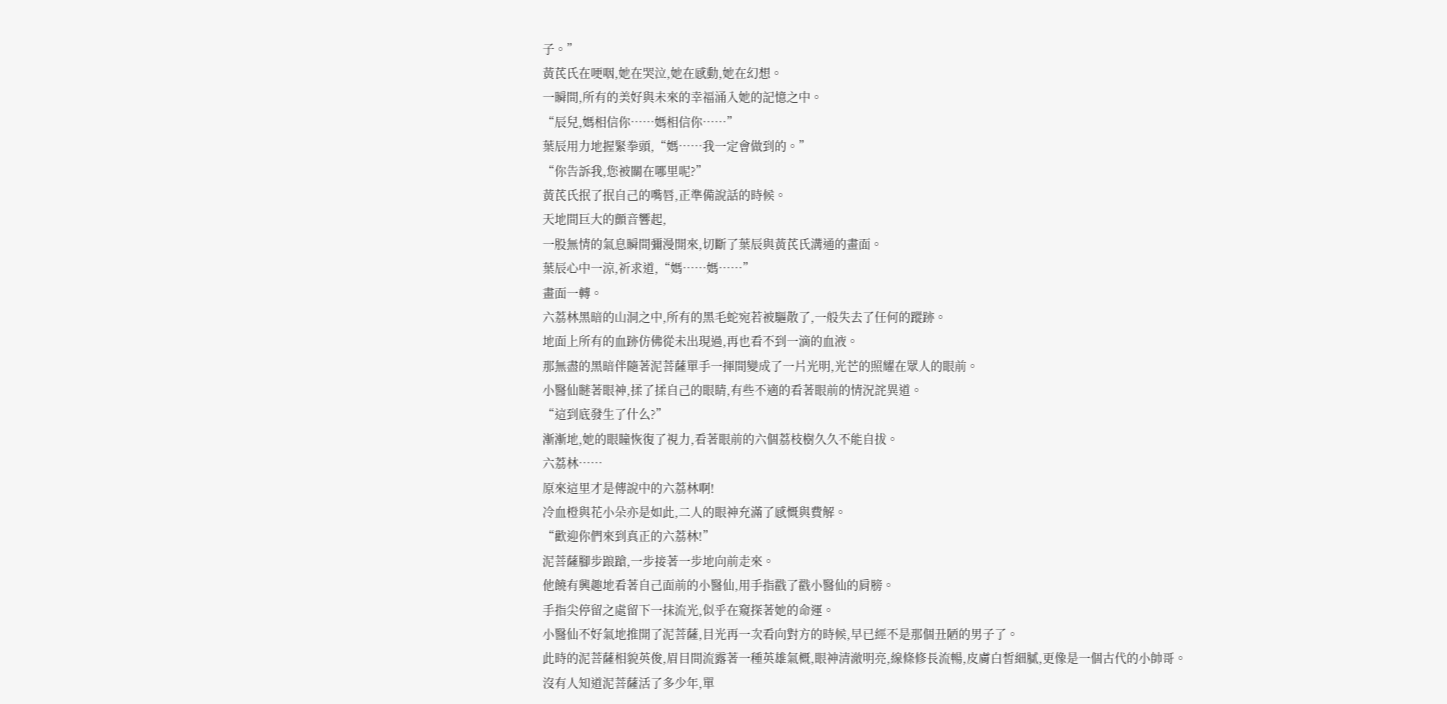子。”
黃芪氏在哽咽,她在哭泣,她在感動,她在幻想。
一瞬間,所有的美好與未來的幸福涌入她的記憶之中。
“辰兒,媽相信你……媽相信你……”
葉辰用力地握緊拳頭,“媽……我一定會做到的。”
“你告訴我,您被關在哪里呢?”
黃芪氏抿了抿自己的嘴唇,正準備說話的時候。
天地間巨大的顫音響起,
一股無情的氣息瞬間彌漫開來,切斷了葉辰與黃芪氏溝通的畫面。
葉辰心中一涼,祈求道,“媽……媽……”
畫面一轉。
六荔林黑暗的山洞之中,所有的黑毛蛇宛若被驅散了,一般失去了任何的蹤跡。
地面上所有的血跡仿佛從未出現過,再也看不到一滴的血液。
那無盡的黑暗伴隨著泥菩薩單手一揮間變成了一片光明,光芒的照耀在眾人的眼前。
小醫仙瞇著眼神,揉了揉自己的眼睛,有些不適的看著眼前的情況詫異道。
“這到底發生了什么?”
漸漸地,她的眼瞳恢復了視力,看著眼前的六個荔枝樹久久不能自拔。
六荔林……
原來這里才是傳說中的六荔林啊!
冷血橙與花小朵亦是如此,二人的眼神充滿了感慨與費解。
“歡迎你們來到真正的六荔林!”
泥菩薩腳步踉蹌,一步接著一步地向前走來。
他饒有興趣地看著自己面前的小醫仙,用手指戳了戳小醫仙的肩膀。
手指尖停留之處留下一抹流光,似乎在窺探著她的命運。
小醫仙不好氣地推開了泥菩薩,目光再一次看向對方的時候,早已經不是那個丑陋的男子了。
此時的泥菩薩相貌英俊,眉目間流露著一種英雄氣概,眼神清澈明亮,線條修長流暢,皮膚白皙細膩,更像是一個古代的小帥哥。
沒有人知道泥菩薩活了多少年,單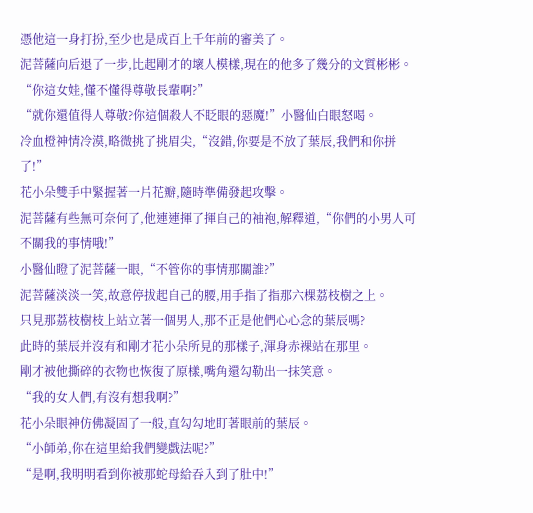憑他這一身打扮,至少也是成百上千年前的審美了。
泥菩薩向后退了一步,比起剛才的壞人模樣,現在的他多了幾分的文質彬彬。
“你這女娃,懂不懂得尊敬長輩啊?”
“就你還值得人尊敬?你這個殺人不眨眼的惡魔!”小醫仙白眼怒喝。
冷血橙神情冷漠,略微挑了挑眉尖,“沒錯,你要是不放了葉辰,我們和你拼了!”
花小朵雙手中緊握著一片花瓣,隨時準備發起攻擊。
泥菩薩有些無可奈何了,他連連揮了揮自己的袖袍,解釋道,“你們的小男人可不關我的事情哦!”
小醫仙瞪了泥菩薩一眼,“不管你的事情那關誰?”
泥菩薩淡淡一笑,故意停拔起自己的腰,用手指了指那六棵荔枝樹之上。
只見那荔枝樹枝上站立著一個男人,那不正是他們心心念的葉辰嗎?
此時的葉辰并沒有和剛才花小朵所見的那樣子,渾身赤裸站在那里。
剛才被他撕碎的衣物也恢復了原樣,嘴角還勾勒出一抹笑意。
“我的女人們,有沒有想我啊?”
花小朵眼神仿佛凝固了一般,直勾勾地盯著眼前的葉辰。
“小師弟,你在這里給我們變戲法呢?”
“是啊,我明明看到你被那蛇母給吞入到了肚中!”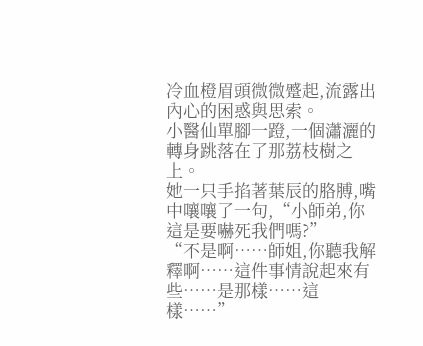冷血橙眉頭微微蹙起,流露出內心的困惑與思索。
小醫仙單腳一蹬,一個瀟灑的轉身跳落在了那荔枝樹之上。
她一只手掐著葉辰的胳膊,嘴中嚷嚷了一句,“小師弟,你這是要嚇死我們嗎?”
“不是啊……師姐,你聽我解釋啊……這件事情說起來有些……是那樣……這樣……”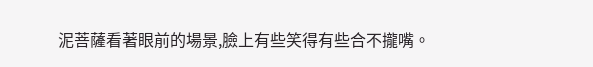泥菩薩看著眼前的場景,臉上有些笑得有些合不攏嘴。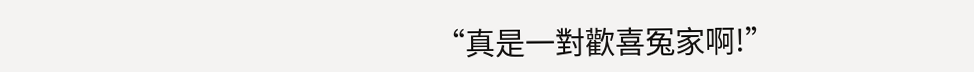“真是一對歡喜冤家啊!”